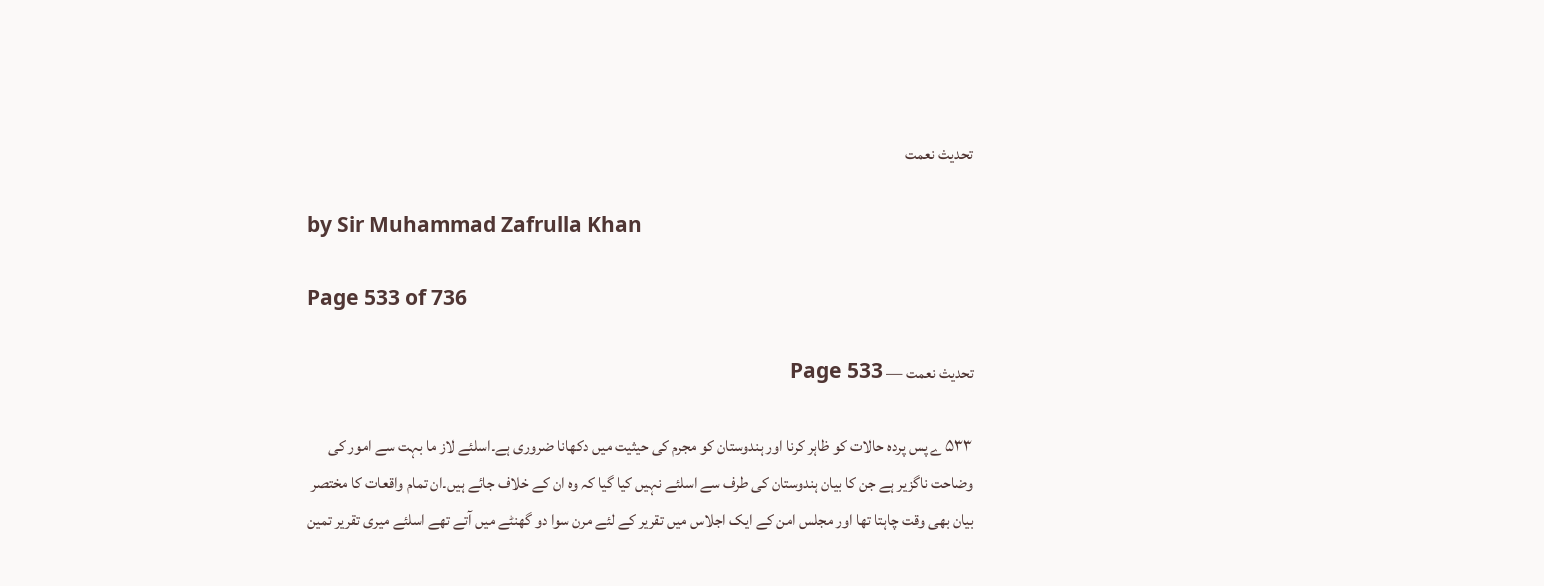تحدیث نعمت

by Sir Muhammad Zafrulla Khan

Page 533 of 736

تحدیث نعمت — Page 533

۵۳۳ ے پس پردہ حالات کو ظاہر کرنا اور ہندوستان کو مجرم کی حیثیت میں دکھانا ضروری ہے۔اسلئے لاز ما بہت سے امور کی وضاحت ناگزیر ہے جن کا بیان ہندوستان کی طرف سے اسلئے نہیں کیا گیا کہ وہ ان کے خلاف جائے ہیں۔ان تمام واقعات کا مختصر بیان بھی وقت چاہتا تھا اور مجلس امن کے ایک اجلاس میں تقریر کے لئے مرن سوا دو گھنٹے میں آتے تھے اسلئے میری تقریر تمین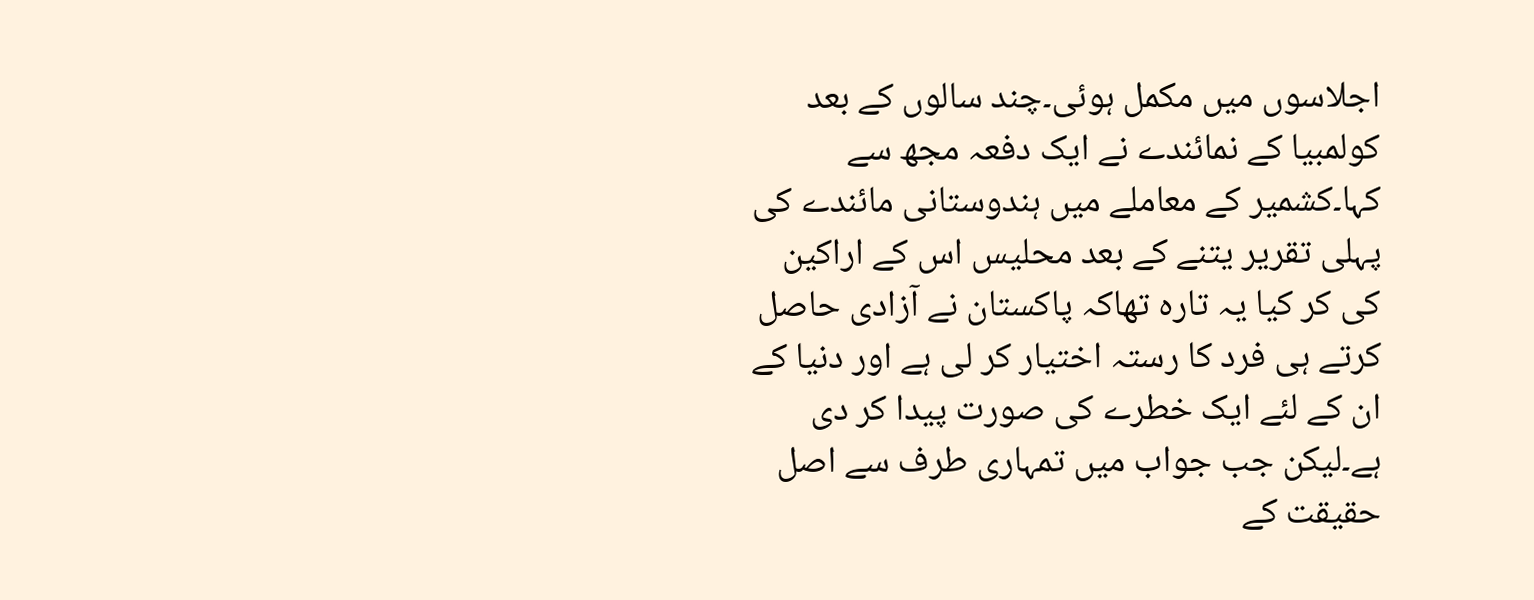اجلاسوں میں مکمل ہوئی۔چند سالوں کے بعد کولمبیا کے نمائندے نے ایک دفعہ مجھ سے کہا۔کشمیر کے معاملے میں ہندوستانی مائندے کی پہلی تقریر یتنے کے بعد محلیس اس کے اراکین کی کر کیا یہ تارہ تھاکہ پاکستان نے آزادی حاصل کرتے ہی فرد کا رستہ اختیار کر لی ہے اور دنیا کے ان کے لئے ایک خطرے کی صورت پیدا کر دی ہے۔لیکن جب جواب میں تمہاری طرف سے اصل حقیقت کے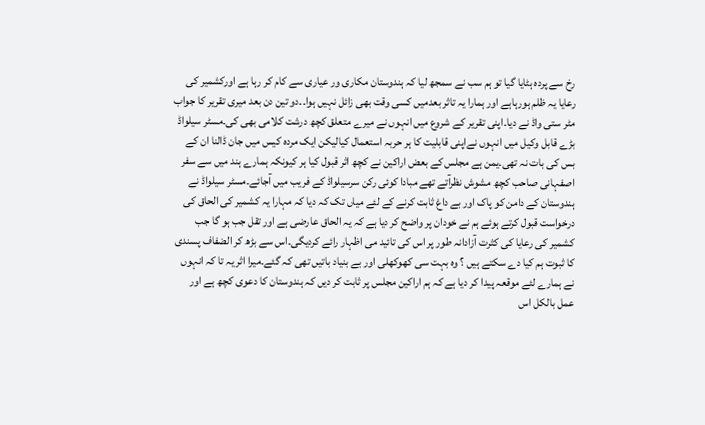رخ سے پردہ ہٹایا گیا تو ہم سب نے سمجھ لیا کہ ہندوستان مکاری ور عیاری سے کام کر رہا ہے اورکشمیر کی رعایا یہ ظلم ہورہاہے اور ہمارا یہ تاثر بعدمیں کسی وقت بھی زائل نہیں ہوا۔۔دو تین دن بعد میری تقریر کا جواب مٹر ستی واڈ نے دیا۔اپنی تقریر کے شروع میں انہوں نے میرے متعلق کچھ درشت کلامی بھی کی۔مسٹر سیلواڈ بڑے قابل وکیل میں انہوں نےاپنی قابلیت کا ہر حربہ استعمال کیالیکن ایک مردہ کیس میں جان ڈالنا ان کے بس کی بات نہ تھی۔یمن ہے مجلس کے بعض اراکین نے کچھ اثر قبول کیا ہر کیونکہ ہمارے ہند میں سے سفر اصفہانی صاحب کچھ مشوش نظرآتے تھے مبادا کوئی رکن سرسیلواڈ کے فریب میں آجائے۔مسٹر سیلواڈ نے ہندوستان کے دامن کو پاک اور بے داغ ثابت کرنے کے لئے میاں تک کہ دیا کہ مہارا یہ کشمیر کی الحاق کی درخواست قبول کرتے ہوئے ہم نے خودان پر واضح کر دیا ہے کہ یہ الحاق عارضی ہے اور تقل جب ہو گا جب کشمیر کی رعایا کی کثرت آزادانہ طور پر اس کی تائید می اظہار رائے کردیگی۔اس سے بڑھ کر الضفاف پسندی کا ثبوت ہم کیا دے سکتے ہیں ؟ وہ بہت سی کھوکھلی اور بے بنیاد باتیں تھی کہ گئے۔میرا اثر یہ تا کہ انہوں نے ہمارے لئے موقعہ پیدا کر دیا ہے کہ ہم اراکین مجلس پر ثابت کر دیں کہ ہندوستان کا دعوی کچھ ہے اور عمل بالکل اس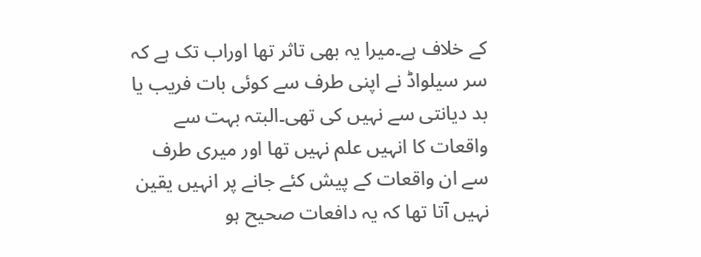کے خلاف ہے۔میرا یہ بھی تاثر تھا اوراب تک ہے کہ سر سیلواڈ نے اپنی طرف سے کوئی بات فریب یا بد دیانتی سے نہیں کی تھی۔البتہ بہت سے واقعات کا انہیں علم نہیں تھا اور میری طرف سے ان واقعات کے پیش کئے جانے پر انہیں یقین نہیں آتا تھا کہ یہ دافعات صحیح ہو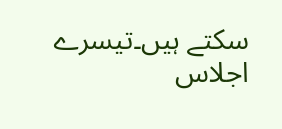سکتے ہیں۔تیسرے اجلاس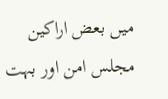میں بعض اراکین مجلس امن اور بہت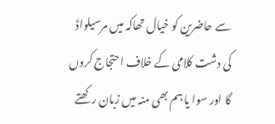سے حاضرین کو خیال تھاکہ میں مرسیلواڈ کی دشت کلامی کے خلاف احتجاج کروں گا اور سوا یا ہم بھی منہ میں زبان رکھتے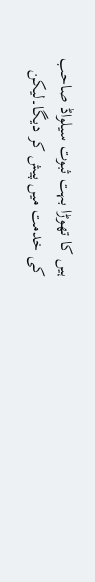ہیں کا تھوڑا بہت ثبوت سیلواڈ صاحب کی خدمت میں پیش کر دیگا۔لیکن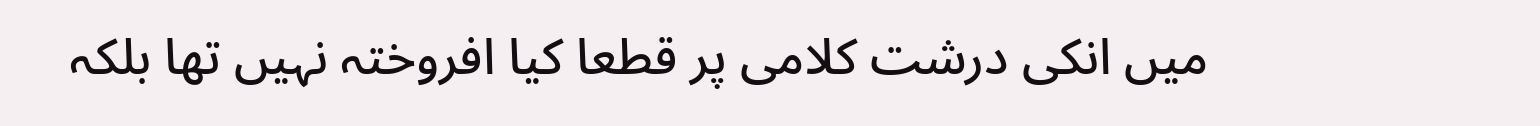میں انکی درشت کلامی پر قطعا کیا افروختہ نہیں تھا بلکہ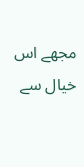مجھے اس خیال سے